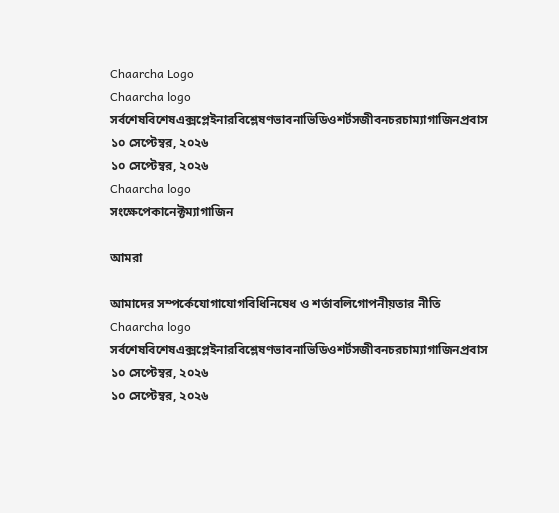Chaarcha Logo
Chaarcha logo
সর্বশেষবিশেষএক্সপ্লেইনারবিশ্লেষণভাবনাভিডিওশর্টসজীবনচরচাম্যাগাজিনপ্রবাস
১০ সেপ্টেম্বর, ২০২৬
১০ সেপ্টেম্বর, ২০২৬
Chaarcha logo
সংক্ষেপেকানেক্টম্যাগাজিন

আমরা

আমাদের সম্পর্কেযোগাযোগবিধিনিষেধ ও শর্তাবলিগোপনীয়তার নীতি
Chaarcha logo
সর্বশেষবিশেষএক্সপ্লেইনারবিশ্লেষণভাবনাভিডিওশর্টসজীবনচরচাম্যাগাজিনপ্রবাস
১০ সেপ্টেম্বর, ২০২৬
১০ সেপ্টেম্বর, ২০২৬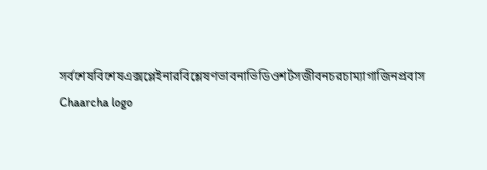সর্বশেষবিশেষএক্সপ্লেইনারবিশ্লেষণভাবনাভিডিওশর্টসজীবনচরচাম্যাগাজিনপ্রবাস
Chaarcha logo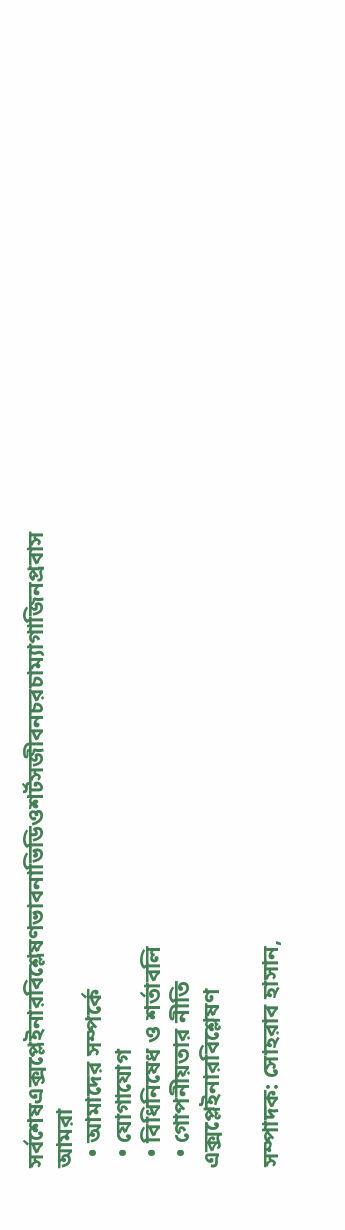সর্বশেষএক্সপ্লেইনারবিশ্লেষণভাবনাভিডিওশর্টসজীবনচরচাম্যাগাজিনপ্রবাস
আমরা
  • আমাদের সম্পর্কে
  • যোগাযোগ
  • বিধিনিষেধ ও শর্তাবলি
  • গোপনীয়তার নীতি
এক্সপ্লেইনারবিশ্লেষণ

সম্পাদক: সোহরাব হাসান,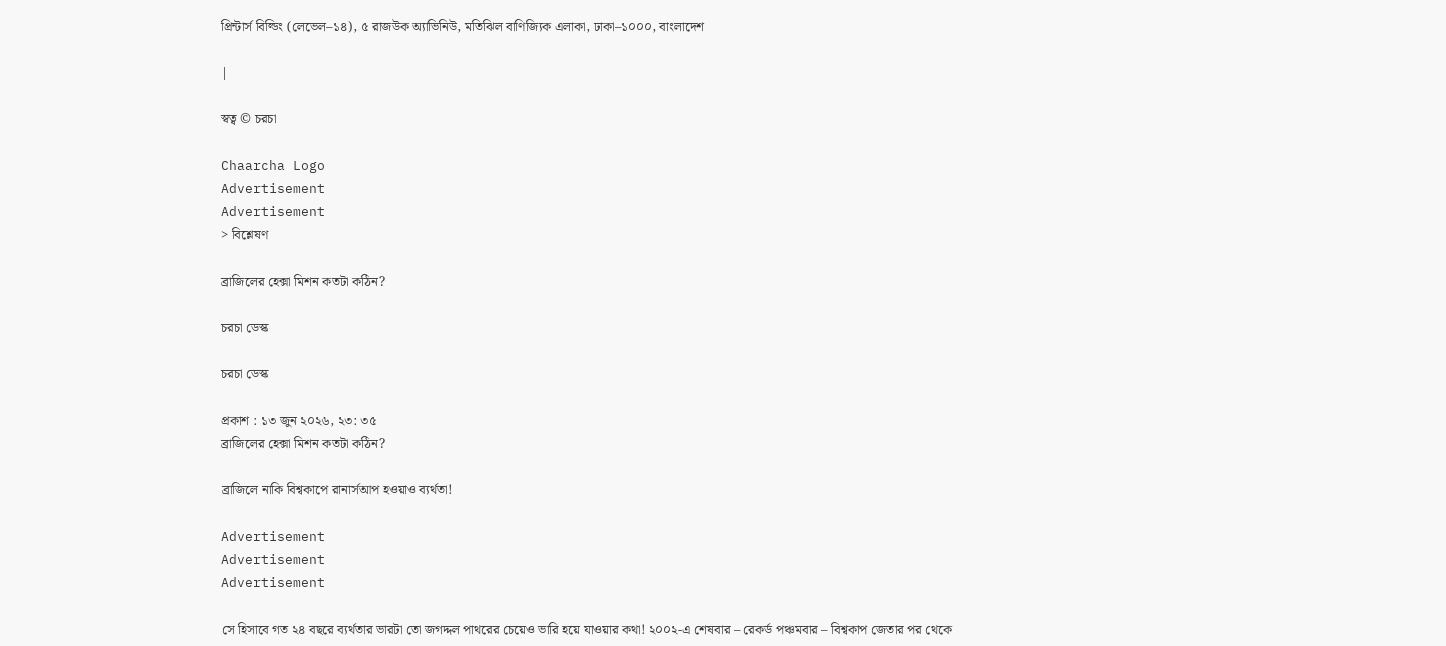প্রিন্টার্স বিল্ডিং (লেভেল–১৪), ৫ রাজউক অ্যাভিনিউ, মতিঝিল বাণিজ্যিক এলাকা, ঢাকা–১০০০, বাংলাদেশ

|

স্বত্ব © চরচা

Chaarcha Logo
Advertisement
Advertisement
> বিশ্লেষণ

ব্রাজিলের হেক্সা মিশন কতটা কঠিন?

চরচা ডেস্ক

চরচা ডেস্ক

প্রকাশ : ১৩ জুন ২০২৬, ২৩: ৩৫
ব্রাজিলের হেক্সা মিশন কতটা কঠিন?

ব্রাজিলে নাকি বিশ্বকাপে রানার্সআপ হওয়াও ব্যর্থতা!

Advertisement
Advertisement
Advertisement

সে হিসাবে গত ২৪ বছরে ব্যর্থতার ভারটা তো জগদ্দল পাথরের চেয়েও ভারি হয়ে যাওয়ার কথা! ২০০২-এ শেষবার – রেকর্ড পঞ্চমবার – বিশ্বকাপ জেতার পর থেকে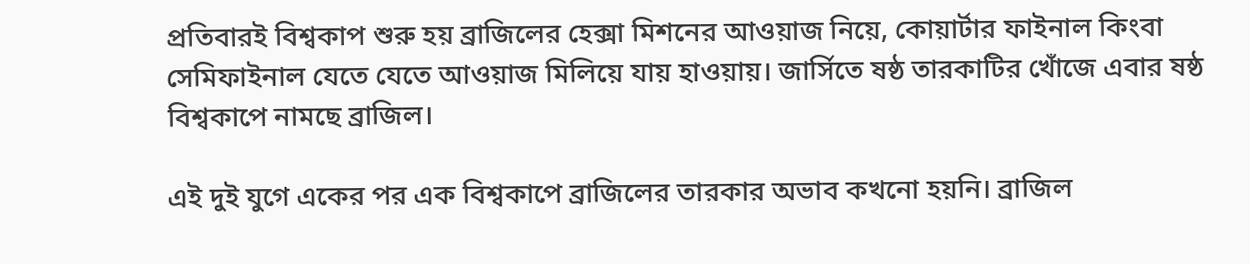প্রতিবারই বিশ্বকাপ শুরু হয় ব্রাজিলের হেক্সা মিশনের আওয়াজ নিয়ে, কোয়ার্টার ফাইনাল কিংবা সেমিফাইনাল যেতে যেতে আওয়াজ মিলিয়ে যায় হাওয়ায়। জার্সিতে ষষ্ঠ তারকাটির খোঁজে এবার ষষ্ঠ বিশ্বকাপে নামছে ব্রাজিল।

এই দুই যুগে একের পর এক বিশ্বকাপে ব্রাজিলের তারকার অভাব কখনো হয়নি। ব্রাজিল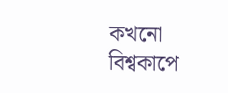কখনো বিশ্বকাপে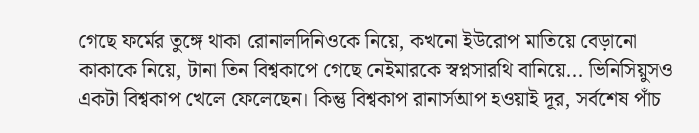গেছে ফর্মের তুঙ্গে থাকা রোনালদিনিওকে নিয়ে, কখনো ইউরোপ মাতিয়ে বেড়ানো কাকাকে নিয়ে, টানা তিন বিশ্বকাপে গেছে নেইমারকে স্বপ্নসারথি বানিয়ে... ভিনিসিয়ুসও একটা বিশ্বকাপ খেলে ফেলেছেন। কিন্তু বিশ্বকাপ রানার্সআপ হওয়াই দূর, সর্বশেষ পাঁচ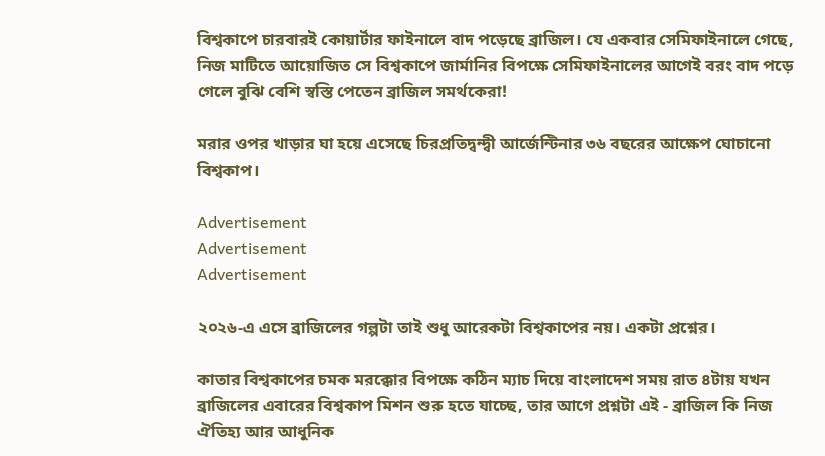বিশ্বকাপে চারবারই কোয়ার্টার ফাইনালে বাদ পড়েছে ব্রাজিল। যে একবার সেমিফাইনালে গেছে, নিজ মাটিতে আয়োজিত সে বিশ্বকাপে জার্মানির বিপক্ষে সেমিফাইনালের আগেই বরং বাদ পড়ে গেলে বুঝি বেশি স্বস্তি পেতেন ব্রাজিল সমর্থকেরা!

মরার ওপর খাড়ার ঘা হয়ে এসেছে চিরপ্রতিদ্বন্দ্বী আর্জেন্টিনার ৩৬ বছরের আক্ষেপ ঘোচানো বিশ্বকাপ।

Advertisement
Advertisement
Advertisement

২০২৬-এ এসে ব্রাজিলের গল্পটা তাই শুধু আরেকটা বিশ্বকাপের নয়। একটা প্রশ্নের।

কাতার বিশ্বকাপের চমক মরক্কোর বিপক্ষে কঠিন ম্যাচ দিয়ে বাংলাদেশ সময় রাত ৪টায় যখন ব্রাজিলের এবারের বিশ্বকাপ মিশন শুরু হতে যাচ্ছে, তার আগে প্রশ্নটা এই - ব্রাজিল কি নিজ ঐতিহ্য আর আধুনিক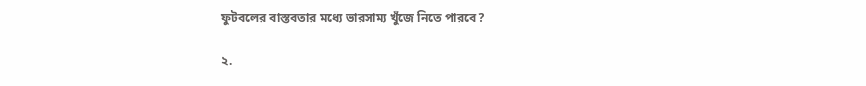ফুটবলের বাস্তবতার মধ্যে ভারসাম্য খুঁজে নিতে পারবে?

২.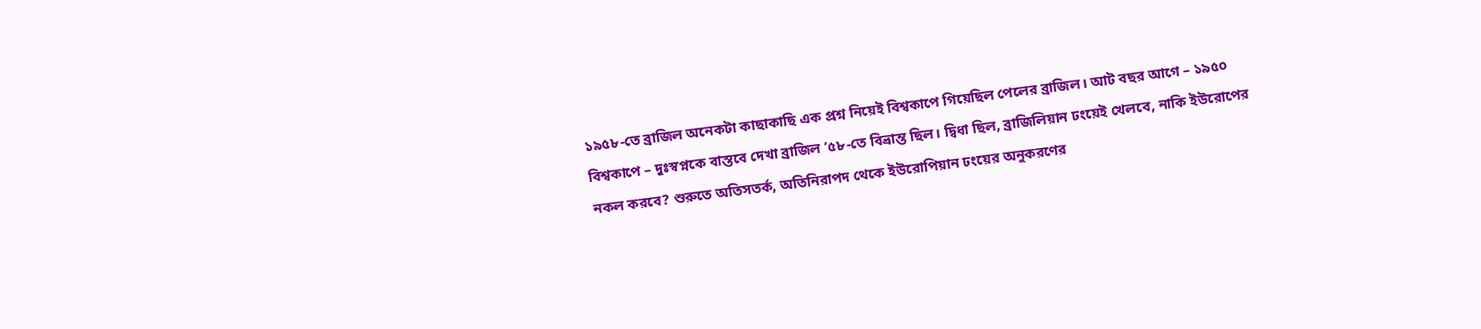১৯৫৮-তে ব্রাজিল অনেকটা কাছাকাছি এক প্রশ্ন নিয়েই বিশ্বকাপে গিয়েছিল পেলের ব্রাজিল। আট বছর আগে – ১৯৫০ বিশ্বকাপে – দুঃস্বপ্নকে বাস্তবে দেখা ব্রাজিল ’৫৮-তে বিভ্রান্ত ছিল। দ্বিধা ছিল, ব্রাজিলিয়ান ঢংয়েই খেলবে, নাকি ইউরোপের নকল করবে? শুরুতে অতিসতর্ক, অতিনিরাপদ থেকে ইউরোপিয়ান ঢংয়ের অনুকরণের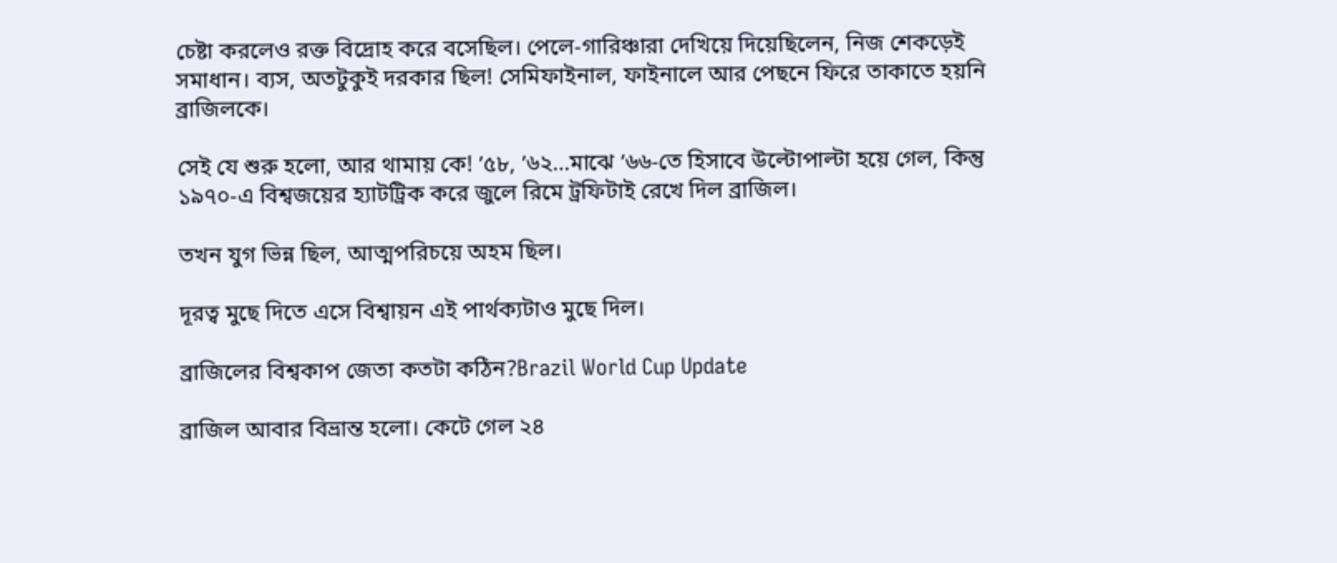চেষ্টা করলেও রক্ত বিদ্রোহ করে বসেছিল। পেলে-গারিঞ্চারা দেখিয়ে দিয়েছিলেন, নিজ শেকড়েই সমাধান। ব্যস, অতটুকুই দরকার ছিল! সেমিফাইনাল, ফাইনালে আর পেছনে ফিরে তাকাতে হয়নি ব্রাজিলকে।

সেই যে শুরু হলো, আর থামায় কে! ’৫৮, ’৬২…মাঝে ’৬৬-তে হিসাবে উল্টোপাল্টা হয়ে গেল, কিন্তু ১৯৭০-এ বিশ্বজয়ের হ্যাটট্রিক করে জুলে রিমে ট্রফিটাই রেখে দিল ব্রাজিল।

তখন যুগ ভিন্ন ছিল, আত্মপরিচয়ে অহম ছিল।

দূরত্ব মুছে দিতে এসে বিশ্বায়ন এই পার্থক্যটাও মুছে দিল।

ব্রাজিলের বিশ্বকাপ জেতা কতটা কঠিন?Brazil World Cup Update

ব্রাজিল আবার বিভ্রান্ত হলো। কেটে গেল ২৪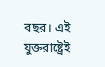বছর। এই যুক্তরাষ্ট্রেই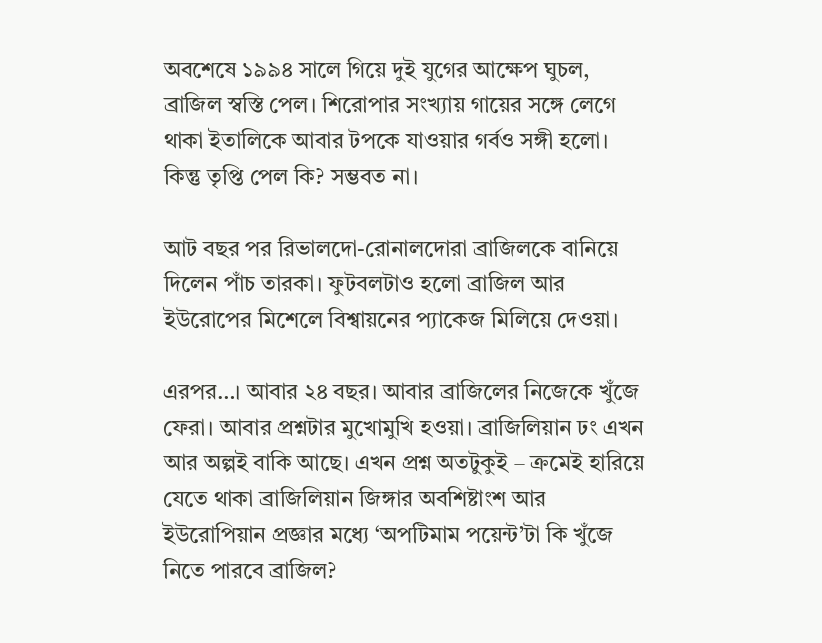অবশেষে ১৯৯৪ সালে গিয়ে দুই যুগের আক্ষেপ ঘুচল, ব্রাজিল স্বস্তি পেল। শিরোপার সংখ্যায় গায়ের সঙ্গে লেগে থাকা ইতালিকে আবার টপকে যাওয়ার গর্বও সঙ্গী হলো। কিন্তু তৃপ্তি পেল কি? সম্ভবত না।

আট বছর পর রিভালদো-রোনালদোরা ব্রাজিলকে বানিয়ে দিলেন পাঁচ তারকা। ফুটবলটাও হলো ব্রাজিল আর ইউরোপের মিশেলে বিশ্বায়নের প্যাকেজ মিলিয়ে দেওয়া।

এরপর…। আবার ২৪ বছর। আবার ব্রাজিলের নিজেকে খুঁজে ফেরা। আবার প্রশ্নটার মুখোমুখি হওয়া। ব্রাজিলিয়ান ঢং এখন আর অল্পই বাকি আছে। এখন প্রশ্ন অতটুকুই – ক্রমেই হারিয়ে যেতে থাকা ব্রাজিলিয়ান জিঙ্গার অবশিষ্টাংশ আর ইউরোপিয়ান প্রজ্ঞার মধ্যে ‘অপটিমাম পয়েন্ট’টা কি খুঁজে নিতে পারবে ব্রাজিল?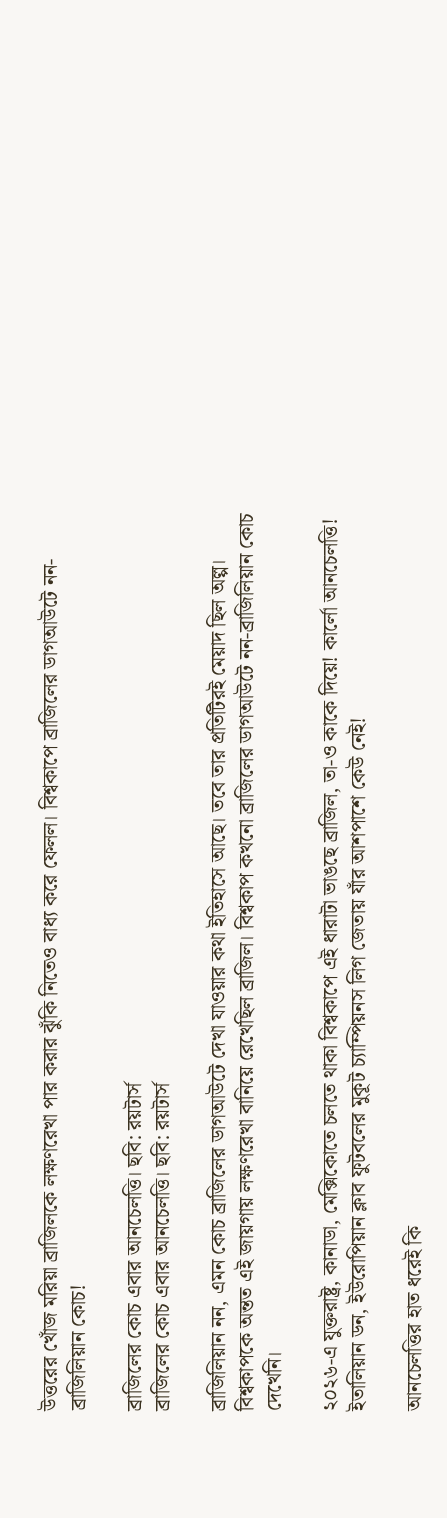উত্তরের খোঁজ মরিয়া ব্রাজিলকে লক্ষণরেখা পার করার ঝুঁকি নিতেও বাধ্য করে ফেলল। বিশ্বকাপে ব্রাজিলের ডাগআউটে নন-ব্রাজিলিয়ান কোচ!

ব্রাজিলের কোচ এবার আনচেলত্তি। ছবি: রয়টার্স
ব্রাজিলের কোচ এবার আনচেলত্তি। ছবি: রয়টার্স

ব্রাজিলিয়ান নন, এমন কোচ ব্রাজিলের ডাগআউটে দেখা যাওয়ার কথা ইতিহাসে আছে। তবে তার প্রতিটিরই মেয়াদ ছিল অল্প। বিশ্বকাপকে অন্তত এই জায়গায় লক্ষণরেখা বানিয়ে রেখেছিল ব্রাজিল। বিশ্বকাপ কখনো ব্রাজিলের ডাগআউটে নন-ব্রাজিলিয়ান কোচ দেখেনি।

২০২৬-এ যুক্তরাষ্ট্র, কানাডা, মেক্সিকোতে চলতে থাকা বিশ্বকাপে এই ধারাটা ভাঙছে ব্রাজিল, তা-ও কাকে দিয়ে! কার্লো আনচেলত্তি! ইতালিয়ান ডন, ইউরোপিয়ান ক্লাব ফুটবলের মুকূট চ্যাম্পিয়নস লিগ জেতায় যাঁর আশপাশে কেউ নেই!

আনচেলত্তির হাত ধরেই কি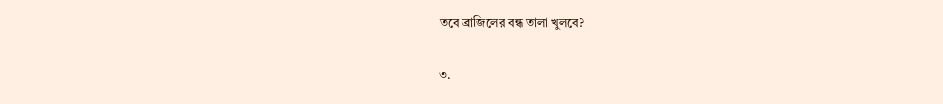তবে ব্রাজিলের বন্ধ তালা খুলবে?

৩.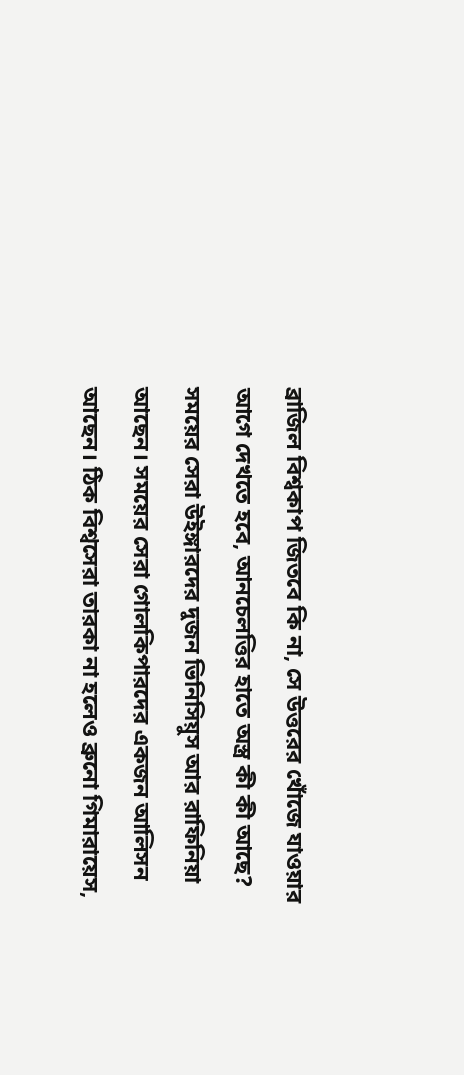ব্রাজিল বিশ্বকাপ জিতবে কি না, সে উত্তরের খোঁজে যাওয়ার আগে দেখতে হবে, আনচেলত্তির হাতে অস্ত্র কী কী আছে? সময়ের সেরা উইঙ্গারদের দুজন ভিনিসিয়ুস আর রাফিনিয়া আছেন। সময়ের সেরা গোলকিপারদের একজন আলিসন আছেন। ঠিক বিশ্বসেরা তারকা না হলেও ব্রুনো গিমারায়েস,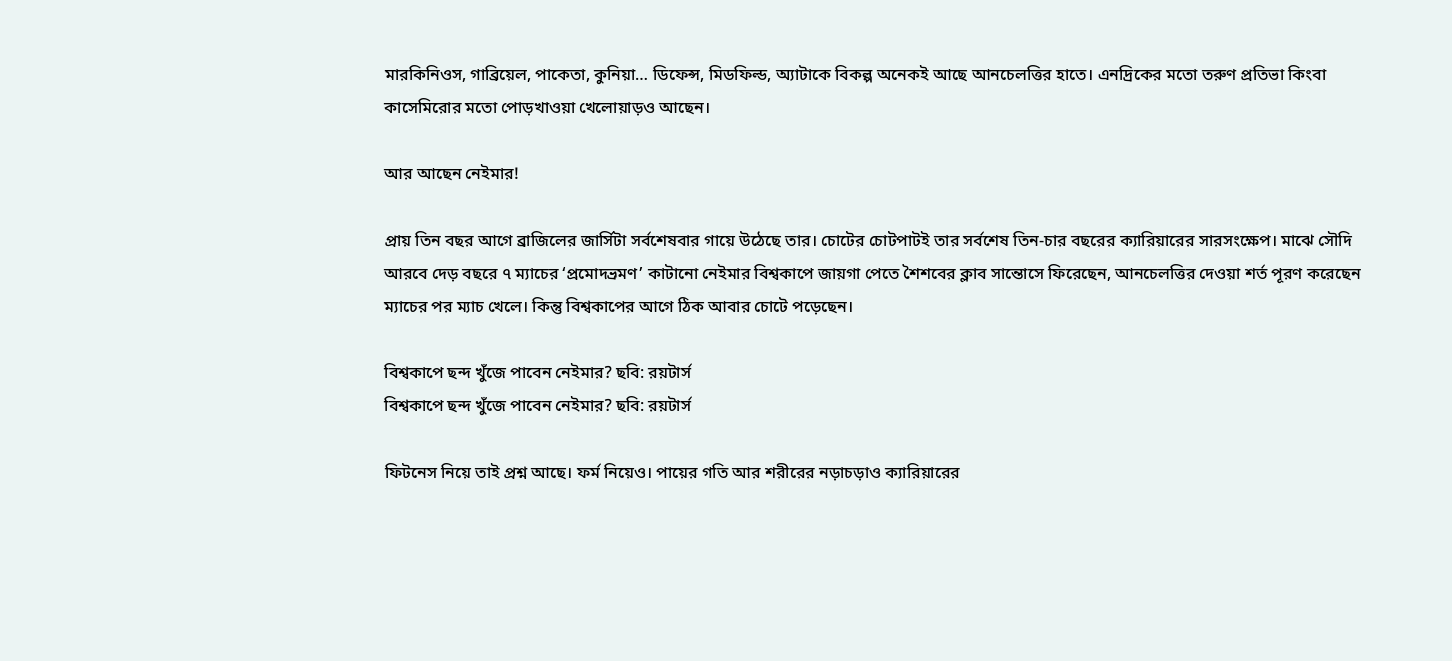মারকিনিওস, গাব্রিয়েল, পাকেতা, কুনিয়া… ডিফেন্স, মিডফিল্ড, অ্যাটাকে বিকল্প অনেকই আছে আনচেলত্তির হাতে। এনদ্রিকের মতো তরুণ প্রতিভা কিংবা কাসেমিরোর মতো পোড়খাওয়া খেলোয়াড়ও আছেন।

আর আছেন নেইমার!

প্রায় তিন বছর আগে ব্রাজিলের জার্সিটা সর্বশেষবার গায়ে উঠেছে তার। চোটের চোটপাটই তার সর্বশেষ তিন-চার বছরের ক্যারিয়ারের সারসংক্ষেপ। মাঝে সৌদি আরবে দেড় বছরে ৭ ম্যাচের ‘প্রমোদভ্রমণ’ কাটানো নেইমার বিশ্বকাপে জায়গা পেতে শৈশবের ক্লাব সান্তোসে ফিরেছেন, আনচেলত্তির দেওয়া শর্ত পূরণ করেছেন ম্যাচের পর ম্যাচ খেলে। কিন্তু বিশ্বকাপের আগে ঠিক আবার চোটে পড়েছেন।

বিশ্বকাপে ছন্দ খুঁজে পাবেন নেইমার? ছবি: রয়টার্স
বিশ্বকাপে ছন্দ খুঁজে পাবেন নেইমার? ছবি: রয়টার্স

ফিটনেস নিয়ে তাই প্রশ্ন আছে। ফর্ম নিয়েও। পায়ের গতি আর শরীরের নড়াচড়াও ক্যারিয়ারের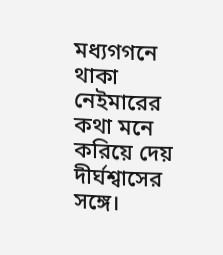মধ্যগগনে থাকা নেইমারের কথা মনে করিয়ে দেয় দীর্ঘশ্বাসের সঙ্গে।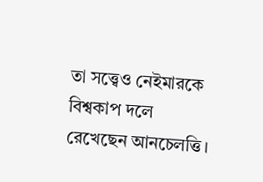তা সত্ত্বেও নেইমারকে বিশ্বকাপ দলে রেখেছেন আনচেলত্তি।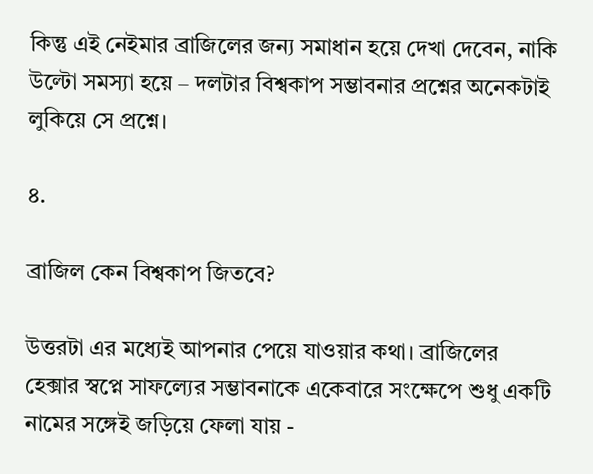কিন্তু এই নেইমার ব্রাজিলের জন্য সমাধান হয়ে দেখা দেবেন, নাকি উল্টো সমস্যা হয়ে – দলটার বিশ্বকাপ সম্ভাবনার প্রশ্নের অনেকটাই লুকিয়ে সে প্রশ্নে।

৪.

ব্রাজিল কেন বিশ্বকাপ জিতবে?

উত্তরটা এর মধ্যেই আপনার পেয়ে যাওয়ার কথা। ব্রাজিলের হেক্সার স্বপ্নে সাফল্যের সম্ভাবনাকে একেবারে সংক্ষেপে শুধু একটি নামের সঙ্গেই জড়িয়ে ফেলা যায় -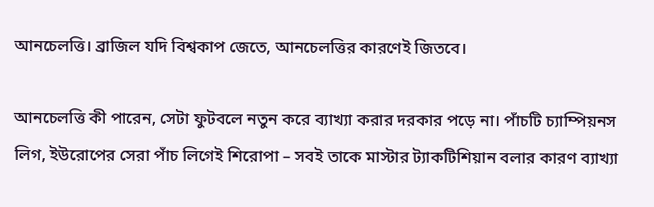আনচেলত্তি। ব্রাজিল যদি বিশ্বকাপ জেতে, আনচেলত্তির কারণেই জিতবে।

আনচেলত্তি কী পারেন, সেটা ফুটবলে নতুন করে ব্যাখ্যা করার দরকার পড়ে না। পাঁচটি চ্যাম্পিয়নস লিগ, ইউরোপের সেরা পাঁচ লিগেই শিরোপা – সবই তাকে মাস্টার ট্যাকটিশিয়ান বলার কারণ ব্যাখ্যা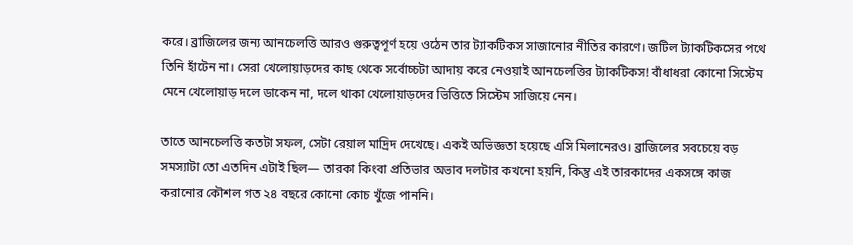করে। ব্রাজিলের জন্য আনচেলত্তি আরও গুরুত্বপূর্ণ হয়ে ওঠেন তার ট্যাকটিকস সাজানোর নীতির কারণে। জটিল ট্যাকটিকসের পথে তিনি হাঁটেন না। সেরা খেলোয়াড়দের কাছ থেকে সর্বোচ্চটা আদায় করে নেওয়াই আনচেলত্তির ট্যাকটিকস! বাঁধাধরা কোনো সিস্টেম মেনে খেলোয়াড় দলে ডাকেন না, দলে থাকা খেলোয়াড়দের ভিত্তিতে সিস্টেম সাজিয়ে নেন।

তাতে আনচেলত্তি কতটা সফল, সেটা রেয়াল মাদ্রিদ দেখেছে। একই অভিজ্ঞতা হয়েছে এসি মিলানেরও। ব্রাজিলের সবচেয়ে বড় সমস্যাটা তো এতদিন এটাই ছিল— তারকা কিংবা প্রতিভার অভাব দলটার কখনো হয়নি, কিন্তু এই তারকাদের একসঙ্গে কাজ করানোর কৌশল গত ২৪ বছরে কোনো কোচ খুঁজে পাননি।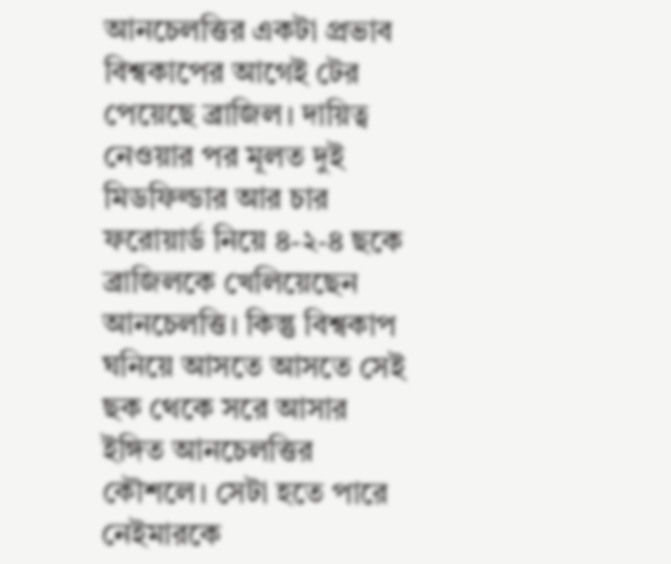আনচেলত্তির একটা প্রভাব বিশ্বকাপের আগেই টের পেয়েছে ব্রাজিল। দায়িত্ব নেওয়ার পর মূলত দুই মিডফিল্ডার আর চার ফরোয়ার্ড নিয়ে ৪-২-৪ ছকে ব্রাজিলকে খেলিয়েছেন আনচেলত্তি। কিন্তু বিশ্বকাপ ঘনিয়ে আসতে আসতে সেই ছক থেকে সরে আসার ইঙ্গিত আনচেলত্তির কৌশলে। সেটা হতে পারে নেইমারকে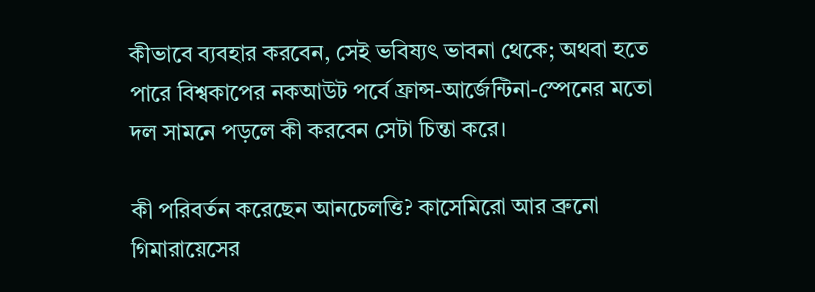কীভাবে ব্যবহার করবেন, সেই ভবিষ্যৎ ভাবনা থেকে; অথবা হতে পারে বিশ্বকাপের নকআউট পর্বে ফ্রান্স-আর্জেন্টিনা-স্পেনের মতো দল সামনে পড়লে কী করবেন সেটা চিন্তা করে।

কী পরিবর্তন করেছেন আনচেলত্তি? কাসেমিরো আর ব্রুনো গিমারায়েসের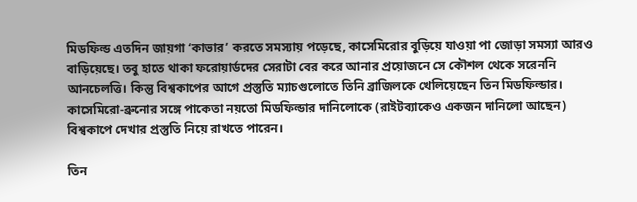মিডফিল্ড এতদিন জায়গা ‘কাভার’ করতে সমস্যায় পড়েছে, কাসেমিরোর বুড়িয়ে যাওয়া পা জোড়া সমস্যা আরও বাড়িয়েছে। তবু হাতে থাকা ফরোয়ার্ডদের সেরাটা বের করে আনার প্রয়োজনে সে কৌশল থেকে সরেননি আনচেলত্তি। কিন্তু বিশ্বকাপের আগে প্রস্তুতি ম্যাচগুলোতে তিনি ব্রাজিলকে খেলিয়েছেন তিন মিডফিল্ডার। কাসেমিরো-ব্রুনোর সঙ্গে পাকেতা নয়তো মিডফিল্ডার দানিলোকে (রাইটব্যাকেও একজন দানিলো আছেন) বিশ্বকাপে দেখার প্রস্তুতি নিয়ে রাখতে পারেন।

তিন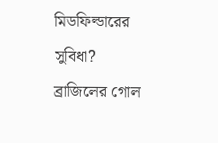মিডফিল্ডারের সুবিধা? ব্রাজিলের গোল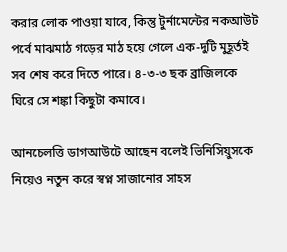করার লোক পাওয়া যাবে, কিন্তু টুর্নামেন্টের নকআউট পর্বে মাঝমাঠ গড়ের মাঠ হয়ে গেলে এক-দুটি মুহূর্তই সব শেষ করে দিতে পারে। ৪-৩-৩ ছক ব্রাজিলকে ঘিরে সে শঙ্কা কিছুটা কমাবে।

আনচেলত্তি ডাগআউটে আছেন বলেই ভিনিসিয়ুসকে নিয়েও নতুন করে স্বপ্ন সাজানোর সাহস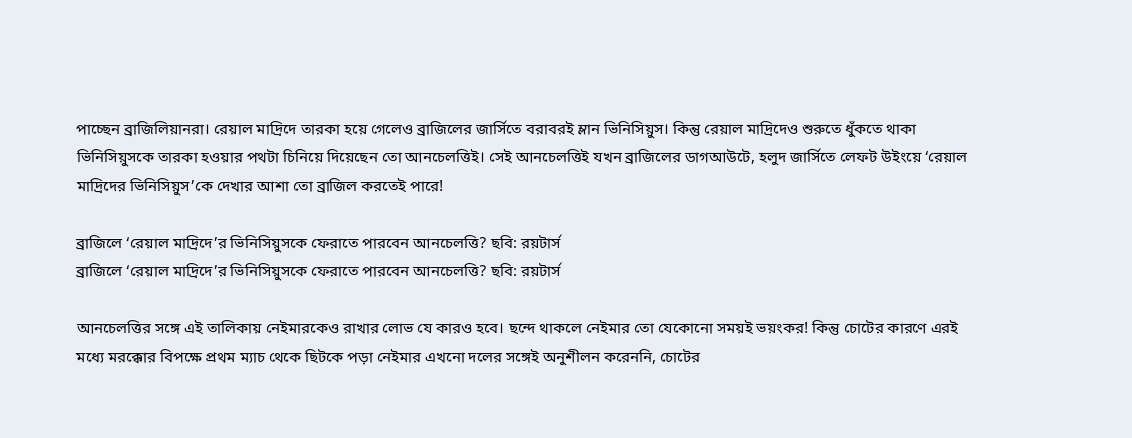পাচ্ছেন ব্রাজিলিয়ানরা। রেয়াল মাদ্রিদে তারকা হয়ে গেলেও ব্রাজিলের জার্সিতে বরাবরই ম্লান ভিনিসিয়ুস। কিন্তু রেয়াল মাদ্রিদেও শুরুতে ধুঁকতে থাকা ভিনিসিয়ুসকে তারকা হওয়ার পথটা চিনিয়ে দিয়েছেন তো আনচেলত্তিই। সেই আনচেলত্তিই যখন ব্রাজিলের ডাগআউটে, হলুদ জার্সিতে লেফট উইংয়ে ‘রেয়াল মাদ্রিদের ভিনিসিয়ুস’কে দেখার আশা তো ব্রাজিল করতেই পারে!

ব্রাজিলে ‘রেয়াল মাদ্রিদে’র ভিনিসিয়ুসকে ফেরাতে পারবেন আনচেলত্তি? ছবি: রয়টার্স
ব্রাজিলে ‘রেয়াল মাদ্রিদে’র ভিনিসিয়ুসকে ফেরাতে পারবেন আনচেলত্তি? ছবি: রয়টার্স

আনচেলত্তির সঙ্গে এই তালিকায় নেইমারকেও রাখার লোভ যে কারও হবে। ছন্দে থাকলে নেইমার তো যেকোনো সময়ই ভয়ংকর! কিন্তু চোটের কারণে এরই মধ্যে মরক্কোর বিপক্ষে প্রথম ম্যাচ থেকে ছিটকে পড়া নেইমার এখনো দলের সঙ্গেই অনুশীলন করেননি, চোটের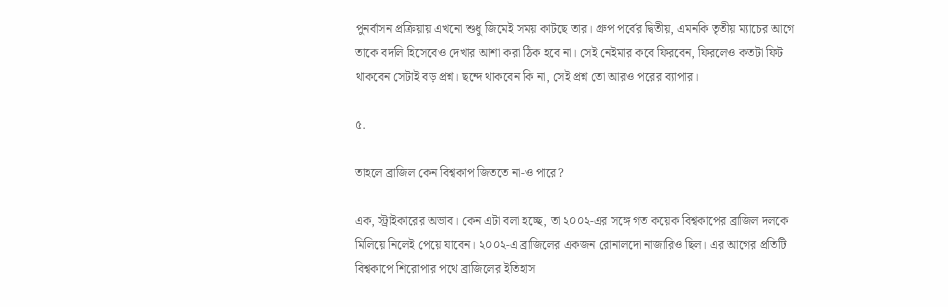পুনর্বাসন প্রক্রিয়ায় এখনো শুধু জিমেই সময় কাটছে তার। গ্রুপ পর্বের দ্বিতীয়, এমনকি তৃতীয় ম্যাচের আগে তাকে বদলি হিসেবেও দেখার আশা করা ঠিক হবে না। সেই নেইমার কবে ফিরবেন, ফিরলেও কতটা ফিট থাকবেন সেটাই বড় প্রশ্ন। ছন্দে থাকবেন কি না, সেই প্রশ্ন তো আরও পরের ব্যাপার।

৫.

তাহলে ব্রাজিল কেন বিশ্বকাপ জিততে না-ও পারে?

এক, স্ট্রাইকারের অভাব। কেন এটা বলা হচ্ছে, তা ২০০২-এর সঙ্গে গত কয়েক বিশ্বকাপের ব্রাজিল দলকে মিলিয়ে নিলেই পেয়ে যাবেন। ২০০২-এ ব্রাজিলের একজন রোনালদো নাজারিও ছিল। এর আগের প্রতিটি বিশ্বকাপে শিরোপার পথে ব্রাজিলের ইতিহাস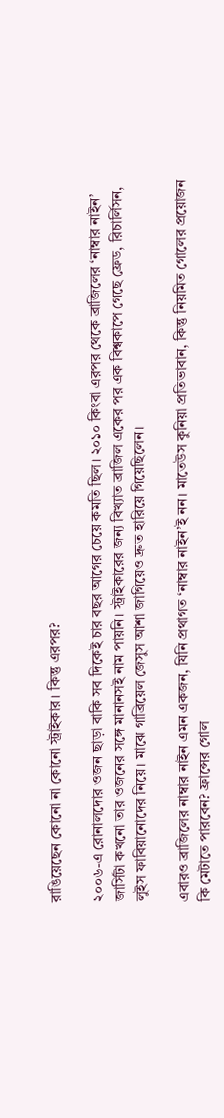রাঙিয়েছেন কোনো না কোনো স্ট্রাইকার। কিন্তু এরপর?

২০০৬-এ রোনালদোর ওজন ছাড়া বাকি সব দিকেই চার বছর আগের চেয়ে কমতি ছিল। ২০১০ কিংবা এরপর থেকে ব্রাজিলের ‘নাম্বার নাইন’ জার্সিটা কখনো তার ওজনের সঙ্গে মানানসই নাম পায়নি। স্ট্রাইকারের জন্য বিখ্যাত ব্রাজিল একের পর এক বিশ্বকাপে গেছে ফ্রেড, রিচার্লিসন, লুইস ফাবিয়ানোদের নিয়ে। মাঝে গাব্রিয়েল জেসুস আশা জাগিয়েও দ্রুত হারিয়ে গিয়েছিলেন।

এবারও ব্রাজিলের নাম্বার নাইন এমন একজন, যিনি প্রথাগত ‘নাম্বার নাইন’ই নন। মাতেউস কুনিয়া প্রতিভাবান, কিন্তু নিয়মিত গোলের প্রয়োজন কি মেটাতে পারবেন? ফ্রান্সের গোল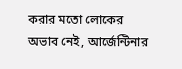করার মতো লোকের অভাব নেই, আর্জেন্টিনার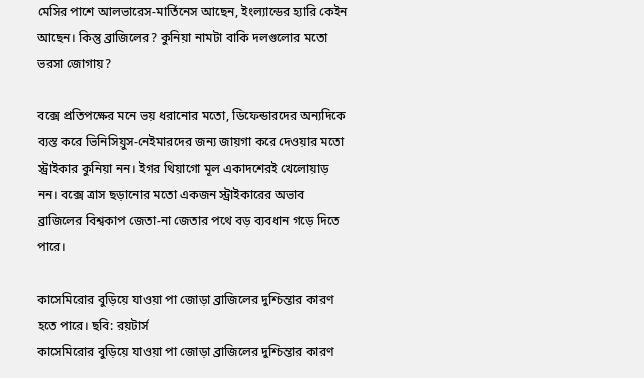মেসির পাশে আলভারেস-মার্তিনেস আছেন, ইংল্যান্ডের হ্যারি কেইন আছেন। কিন্তু ব্রাজিলের? কুনিয়া নামটা বাকি দলগুলোর মতো ভরসা জোগায়?

বক্সে প্রতিপক্ষের মনে ভয় ধরানোর মতো, ডিফেন্ডারদের অন্যদিকে ব্যস্ত করে ভিনিসিয়ুস-নেইমারদের জন্য জায়গা করে দেওয়ার মতো স্ট্রাইকার কুনিয়া নন। ইগর থিয়াগো মূল একাদশেরই খেলোয়াড় নন। বক্সে ত্রাস ছড়ানোর মতো একজন স্ট্রাইকারের অভাব ব্রাজিলের বিশ্বকাপ জেতা-না জেতার পথে বড় ব্যবধান গড়ে দিতে পারে।

কাসেমিরোর বুড়িয়ে যাওয়া পা জোড়া ব্রাজিলের দুশ্চিন্তার কারণ হতে পারে। ছবি: রয়টার্স
কাসেমিরোর বুড়িয়ে যাওয়া পা জোড়া ব্রাজিলের দুশ্চিন্তার কারণ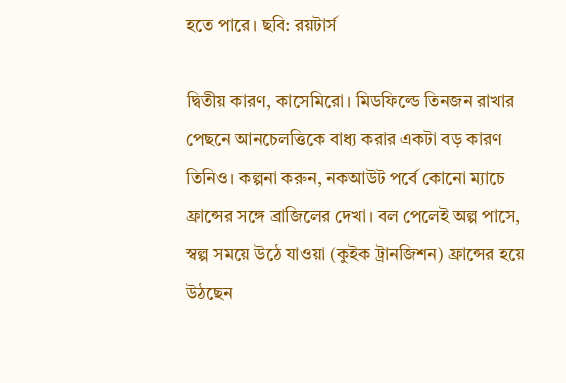হতে পারে। ছবি: রয়টার্স

দ্বিতীয় কারণ, কাসেমিরো। মিডফিল্ডে তিনজন রাখার পেছনে আনচেলত্তিকে বাধ্য করার একটা বড় কারণ তিনিও। কল্পনা করুন, নকআউট পর্বে কোনো ম্যাচে ফ্রান্সের সঙ্গে ব্রাজিলের দেখা। বল পেলেই অল্প পাসে, স্বল্প সময়ে উঠে যাওয়া (কুইক ট্রানজিশন) ফ্রান্সের হয়ে উঠছেন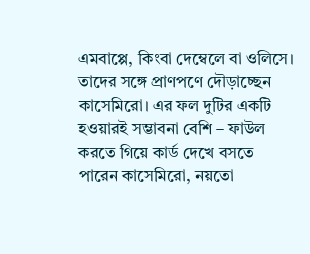এমবাপ্পে, কিংবা দেম্বেলে বা ওলিসে। তাদের সঙ্গে প্রাণপণে দৌড়াচ্ছেন কাসেমিরো। এর ফল দুটির একটি হওয়ারই সম্ভাবনা বেশি – ফাউল করতে গিয়ে কার্ড দেখে বসতে পারেন কাসেমিরো, নয়তো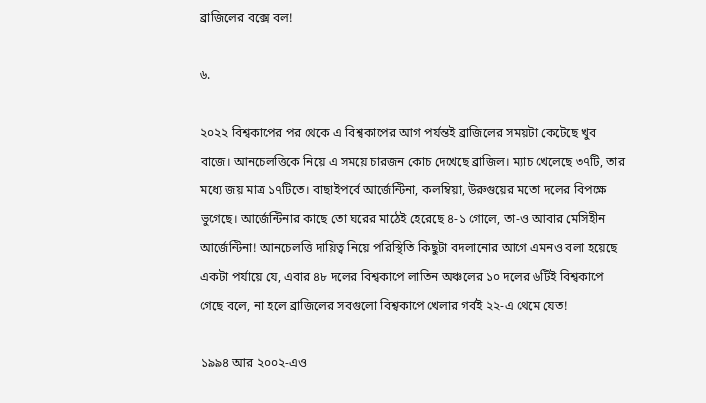ব্রাজিলের বক্সে বল!

৬.

২০২২ বিশ্বকাপের পর থেকে এ বিশ্বকাপের আগ পর্যন্তই ব্রাজিলের সময়টা কেটেছে খুব বাজে। আনচেলত্তিকে নিয়ে এ সময়ে চারজন কোচ দেখেছে ব্রাজিল। ম্যাচ খেলেছে ৩৭টি, তার মধ্যে জয় মাত্র ১৭টিতে। বাছাইপর্বে আর্জেন্টিনা, কলম্বিয়া, উরুগুয়ের মতো দলের বিপক্ষে ভুগেছে। আর্জেন্টিনার কাছে তো ঘরের মাঠেই হেরেছে ৪-১ গোলে, তা-ও আবার মেসিহীন আর্জেন্টিনা! আনচেলত্তি দায়িত্ব নিয়ে পরিস্থিতি কিছুটা বদলানোর আগে এমনও বলা হয়েছে একটা পর্যায়ে যে, এবার ৪৮ দলের বিশ্বকাপে লাতিন অঞ্চলের ১০ দলের ৬টিই বিশ্বকাপে গেছে বলে, না হলে ব্রাজিলের সবগুলো বিশ্বকাপে খেলার গর্বই ২২-এ থেমে যেত!

১৯৯৪ আর ২০০২-এও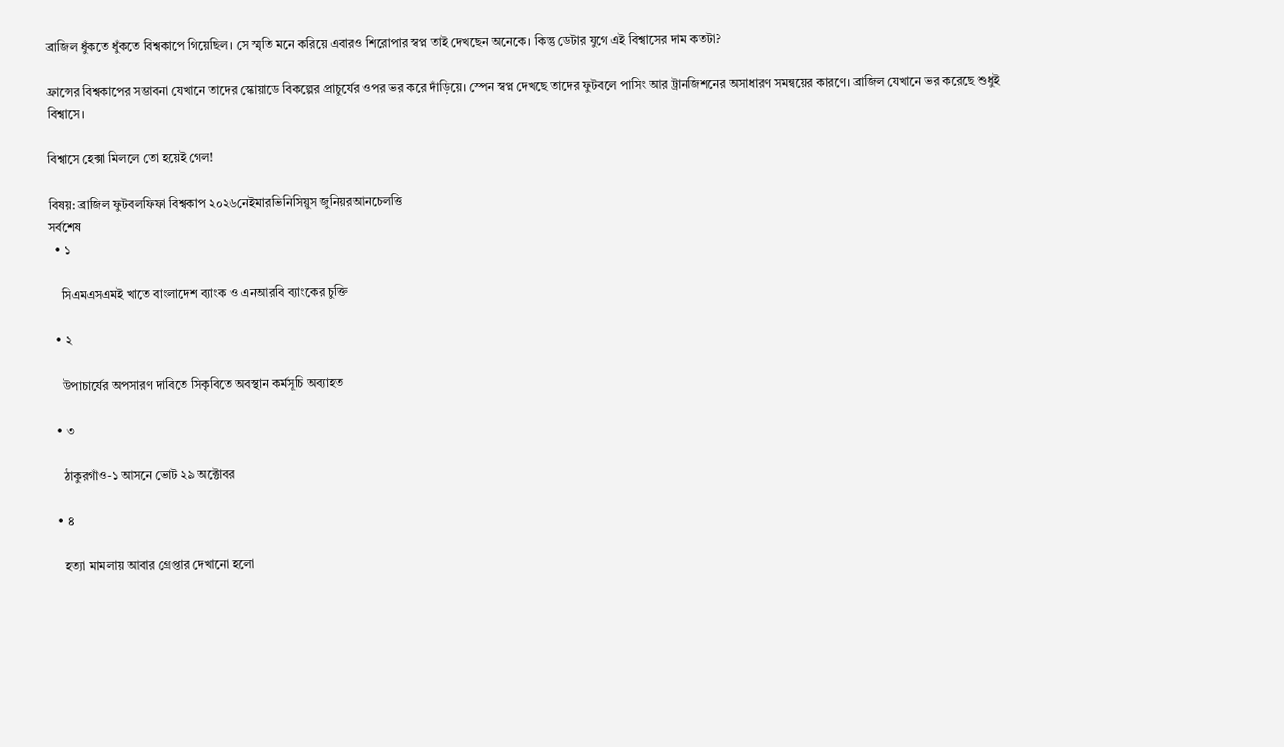ব্রাজিল ধুঁকতে ধুঁকতে বিশ্বকাপে গিয়েছিল। সে স্মৃতি মনে করিয়ে এবারও শিরোপার স্বপ্ন তাই দেখছেন অনেকে। কিন্তু ডেটার যুগে এই বিশ্বাসের দাম কতটা?

ফ্রান্সের বিশ্বকাপের সম্ভাবনা যেখানে তাদের স্কোয়াডে বিকল্পের প্রাচুর্যের ওপর ভর করে দাঁড়িয়ে। স্পেন স্বপ্ন দেখছে তাদের ফুটবলে পাসিং আর ট্রানজিশনের অসাধারণ সমন্বয়ের কারণে। ব্রাজিল যেখানে ভর করেছে শুধুই বিশ্বাসে।

বিশ্বাসে হেক্সা মিললে তো হয়েই গেল!

বিষয়: ব্রাজিল ফুটবলফিফা বিশ্বকাপ ২০২৬নেইমারভিনিসিয়ুস জুনিয়রআনচেলত্তি
সর্বশেষ
  • ১

    সিএমএসএমই খাতে বাংলাদেশ ব্যাংক ও এনআরবি ব্যাংকের চুক্তি

  • ২

    উপাচার্যের অপসারণ দাবিতে সিকৃবিতে অবস্থান কর্মসূচি অব্যাহত

  • ৩

    ঠাকুরগাঁও-১ আসনে ভোট ২৯ অক্টোবর

  • ৪

    হত্যা মামলায় আবার গ্রেপ্তার দেখানো হলো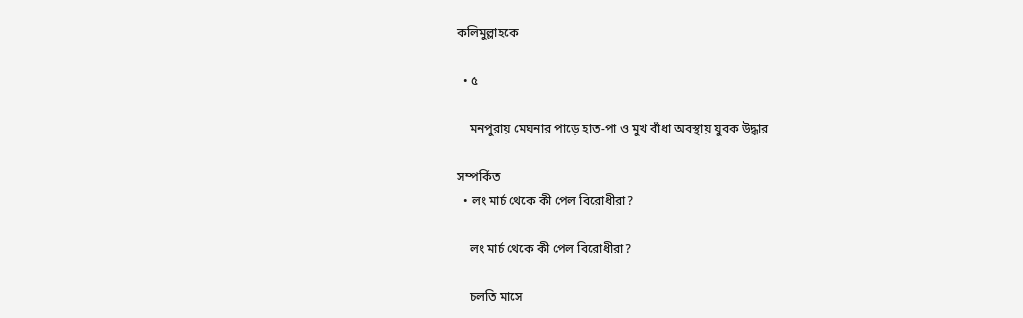কলিমুল্লাহকে

  • ৫

    মনপুরায় মেঘনার পাড়ে হাত-পা ও মুখ বাঁধা অবস্থায় যুবক উদ্ধার

সম্পর্কিত
  • লং মার্চ থেকে কী পেল বিরোধীরা?

    লং মার্চ থেকে কী পেল বিরোধীরা?

    চলতি মাসে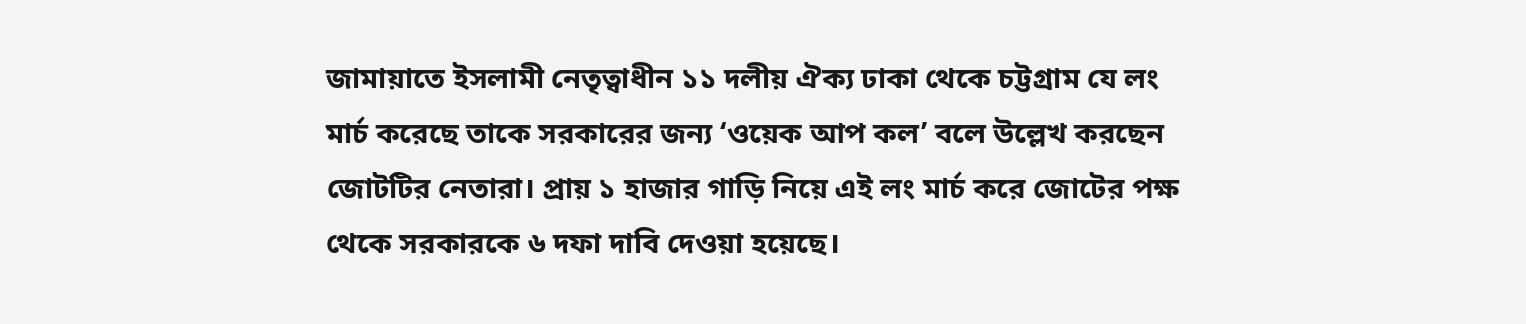জামায়াতে ইসলামী নেতৃত্বাধীন ১১ দলীয় ঐক্য ঢাকা থেকে চট্টগ্রাম যে লং মার্চ করেছে তাকে সরকারের জন্য ‘ওয়েক আপ কল’ বলে উল্লেখ করছেন জোটটির নেতারা। প্রায় ১ হাজার গাড়ি নিয়ে এই লং মার্চ করে জোটের পক্ষ থেকে সরকারকে ৬ দফা দাবি দেওয়া হয়েছে।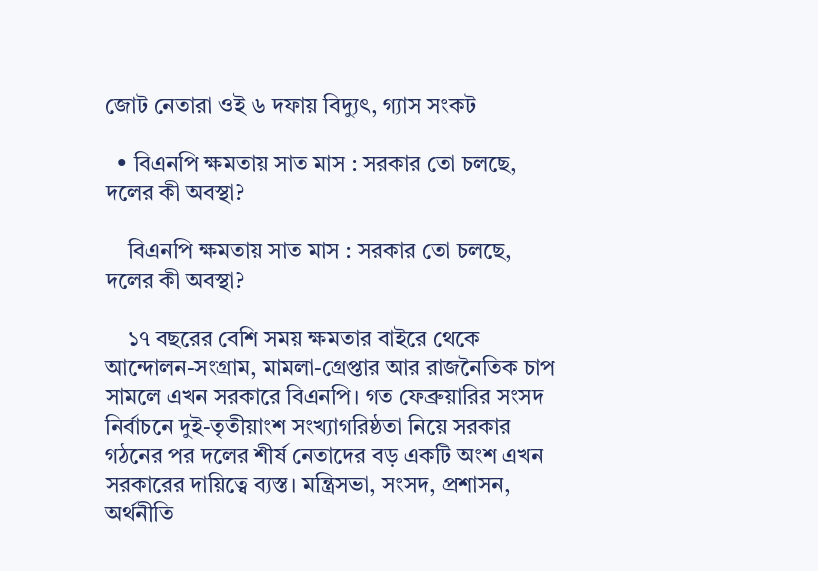জোট নেতারা ওই ৬ দফায় বিদ্যুৎ, গ্যাস সংকট

  • বিএনপি ক্ষমতায় সাত মাস : সরকার তো চলছে, দলের কী অবস্থা?

    বিএনপি ক্ষমতায় সাত মাস : সরকার তো চলছে, দলের কী অবস্থা?

    ১৭ বছরের বেশি সময় ক্ষমতার বাইরে থেকে আন্দোলন-সংগ্রাম, মামলা-গ্রেপ্তার আর রাজনৈতিক চাপ সামলে এখন সরকারে বিএনপি। গত ফেব্রুয়ারির সংসদ নির্বাচনে দুই-তৃতীয়াংশ সংখ্যাগরিষ্ঠতা নিয়ে সরকার গঠনের পর দলের শীর্ষ নেতাদের বড় একটি অংশ এখন সরকারের দায়িত্বে ব্যস্ত। মন্ত্রিসভা, সংসদ, প্রশাসন, অর্থনীতি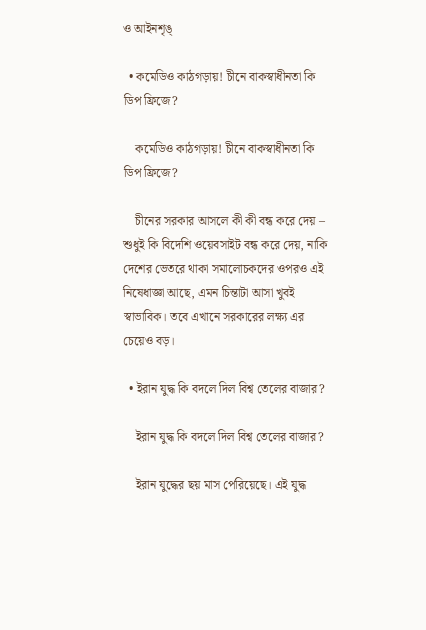ও আইনশৃঙ্

  • কমেডিও কাঠগড়ায়! চীনে বাকস্বাধীনতা কি ডিপ ফ্রিজে?

    কমেডিও কাঠগড়ায়! চীনে বাকস্বাধীনতা কি ডিপ ফ্রিজে?

    চীনের সরকার আসলে কী কী বন্ধ করে দেয় – শুধুই কি বিদেশি ওয়েবসাইট বন্ধ করে দেয়, নাকি দেশের ভেতরে থাকা সমালোচকদের ওপরও এই নিষেধাজ্ঞা আছে, এমন চিন্তাটা আসা খুবই স্বাভাবিক। তবে এখানে সরকারের লক্ষ্য এর চেয়েও বড়।

  • ইরান যুদ্ধ কি বদলে দিল বিশ্ব তেলের বাজার?

    ইরান যুদ্ধ কি বদলে দিল বিশ্ব তেলের বাজার?

    ইরান যুদ্ধের ছয় মাস পেরিয়েছে। এই যুদ্ধ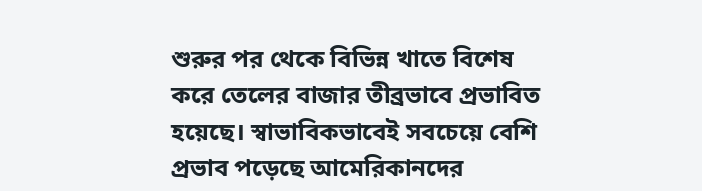শুরুর পর থেকে বিভিন্ন খাতে বিশেষ করে তেলের বাজার তীব্রভাবে প্রভাবিত হয়েছে। স্বাভাবিকভাবেই সবচেয়ে বেশি প্রভাব পড়েছে আমেরিকানদের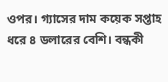ওপর। গ্যাসের দাম কয়েক সপ্তাহ ধরে ৪ ডলারের বেশি। বন্ধকী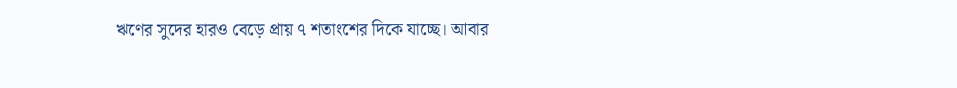ঋণের সুদের হারও বেড়ে প্রায় ৭ শতাংশের দিকে যাচ্ছে। আবার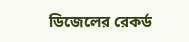ডিজেলের রেকর্ড